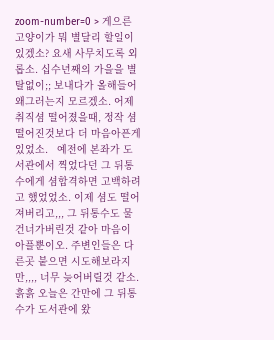zoom-number=0 > 게으른 고양이가 뭐 별달리 할일이 있겠소? 요새 사무치도록 외롭소. 십수년째의 가을을 별탈없이;; 보내다가 올해들어 왜그러는지 모르겠소. 어제 취직셤 떨어졌을때, 정작 셤 떨어진것보다 더 마음아픈게 있었소.   예전에 본좌가 도서관에서 찍었다던 그 뒤통수에게 셤합격하면 고백하려고 했었었소. 이제 셤도 떨어져버리고,,, 그 뒤통수도 물건너가버린것 같아 마음이 아플뿐이오. 주변인들은 다른곳 붙으면 시도해보라지만,,,, 너무 늦어버릴것 같소. 흙흙 오늘은 간만에 그 뒤통수가 도서관에 왔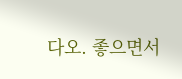다오. 좋으면서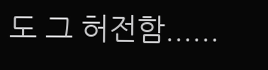도 그 허전함......